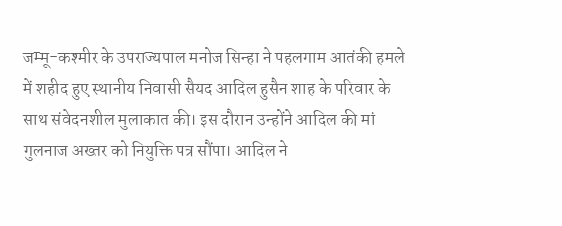जम्मू-कश्मीर के उपराज्यपाल मनोज सिन्हा ने पहलगाम आतंकी हमले में शहीद हुए स्थानीय निवासी सैयद आदिल हुसैन शाह के परिवार के साथ संवेदनशील मुलाकात की। इस दौरान उन्होंने आदिल की मां गुलनाज अख्तर को नियुक्ति पत्र सौंपा। आदिल ने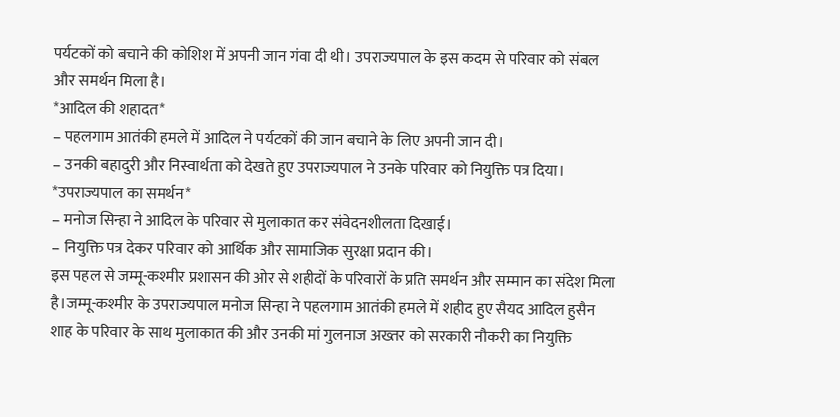पर्यटकों को बचाने की कोशिश में अपनी जान गंवा दी थी। उपराज्यपाल के इस कदम से परिवार को संबल और समर्थन मिला है।
*आदिल की शहादत*
– पहलगाम आतंकी हमले में आदिल ने पर्यटकों की जान बचाने के लिए अपनी जान दी।
– उनकी बहादुरी और निस्वार्थता को देखते हुए उपराज्यपाल ने उनके परिवार को नियुक्ति पत्र दिया।
*उपराज्यपाल का समर्थन*
– मनोज सिन्हा ने आदिल के परिवार से मुलाकात कर संवेदनशीलता दिखाई।
– नियुक्ति पत्र देकर परिवार को आर्थिक और सामाजिक सुरक्षा प्रदान की।
इस पहल से जम्मू-कश्मीर प्रशासन की ओर से शहीदों के परिवारों के प्रति समर्थन और सम्मान का संदेश मिला है।जम्मू-कश्मीर के उपराज्यपाल मनोज सिन्हा ने पहलगाम आतंकी हमले में शहीद हुए सैयद आदिल हुसैन शाह के परिवार के साथ मुलाकात की और उनकी मां गुलनाज अख्तर को सरकारी नौकरी का नियुक्ति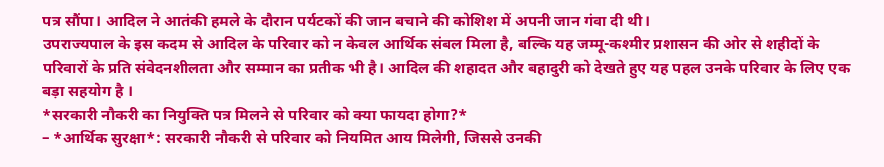पत्र सौंपा। आदिल ने आतंकी हमले के दौरान पर्यटकों की जान बचाने की कोशिश में अपनी जान गंवा दी थी।
उपराज्यपाल के इस कदम से आदिल के परिवार को न केवल आर्थिक संबल मिला है, बल्कि यह जम्मू-कश्मीर प्रशासन की ओर से शहीदों के परिवारों के प्रति संवेदनशीलता और सम्मान का प्रतीक भी है। आदिल की शहादत और बहादुरी को देखते हुए यह पहल उनके परिवार के लिए एक बड़ा सहयोग है ।
*सरकारी नौकरी का नियुक्ति पत्र मिलने से परिवार को क्या फायदा होगा?*
– *आर्थिक सुरक्षा*: सरकारी नौकरी से परिवार को नियमित आय मिलेगी, जिससे उनकी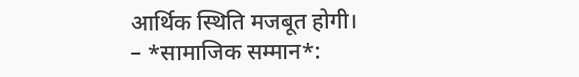आर्थिक स्थिति मजबूत होगी।
– *सामाजिक सम्मान*: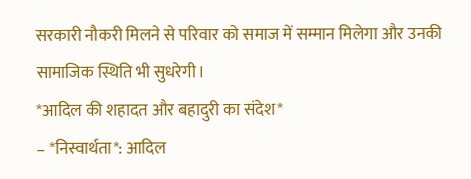सरकारी नौकरी मिलने से परिवार को समाज में सम्मान मिलेगा और उनकी सामाजिक स्थिति भी सुधरेगी।
*आदिल की शहादत और बहादुरी का संदेश*
– *निस्वार्थता*: आदिल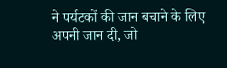ने पर्यटकों की जान बचाने के लिए अपनी जान दी, जो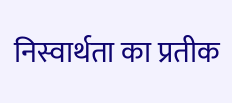निस्वार्थता का प्रतीक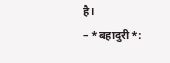है।
– *बहादुरी*: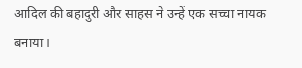आदिल की बहादुरी और साहस ने उन्हें एक सच्चा नायक बनाया।